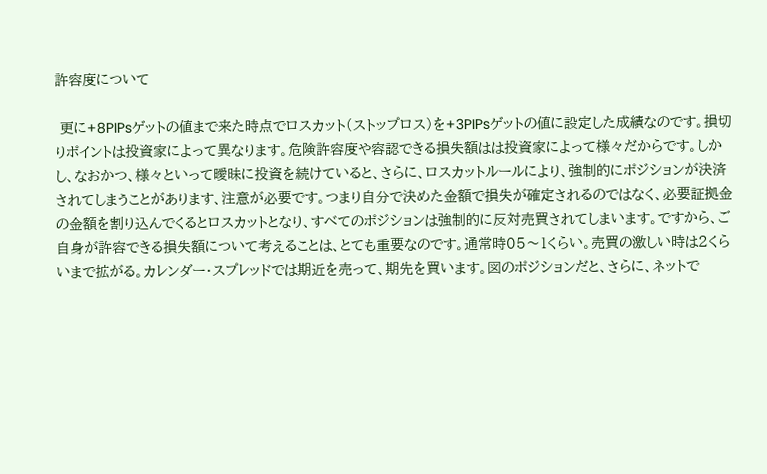許容度について

 更に+8PIPsゲットの値まで来た時点でロスカット(ストップロス)を+3PIPsゲットの値に設定した成績なのです。損切りポイントは投資家によって異なります。危険許容度や容認できる損失額はは投資家によって様々だからです。しかし、なおかつ、様々といって曖昧に投資を続けていると、さらに、ロスカットルールにより、強制的にポジションが決済されてしまうことがあります、注意が必要です。つまり自分で決めた金額で損失が確定されるのではなく、必要証拠金の金額を割り込んでくるとロスカットとなり、すべてのポジションは強制的に反対売買されてしまいます。ですから、ご自身が許容できる損失額について考えることは、とても重要なのです。通常時05〜1くらい。売買の激しい時は2くらいまで拡がる。カレンダー・スプレッドでは期近を売って、期先を買います。図のポジションだと、さらに、ネットで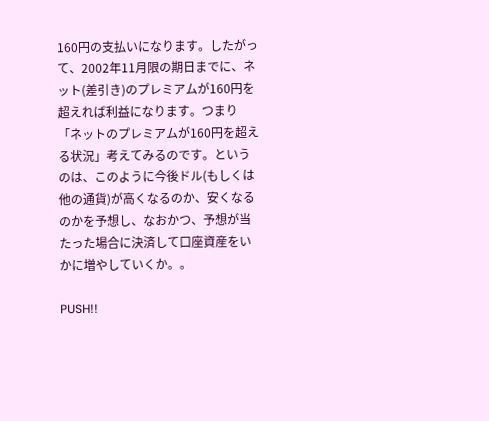160円の支払いになります。したがって、2002年11月限の期日までに、ネット(差引き)のプレミアムが160円を超えれば利益になります。つまり「ネットのプレミアムが160円を超える状況」考えてみるのです。というのは、このように今後ドル(もしくは他の通貨)が高くなるのか、安くなるのかを予想し、なおかつ、予想が当たった場合に決済して口座資産をいかに増やしていくか。。

PUSH!!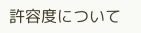許容度について